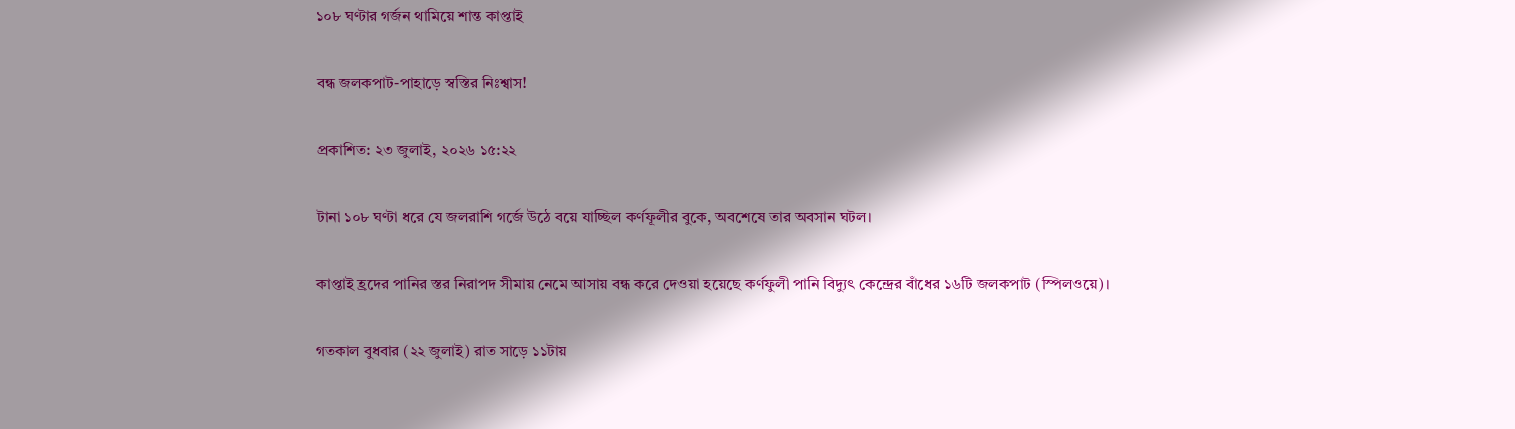১০৮ ঘণ্টার গর্জন থামিয়ে শান্ত কাপ্তাই

বন্ধ জলকপাট-পাহাড়ে স্বস্তির নিঃশ্বাস!

প্রকাশিত: ২৩ জুলাই, ২০২৬ ১৫:২২

টানা ১০৮ ঘণ্টা ধরে যে জলরাশি গর্জে উঠে বয়ে যাচ্ছিল কর্ণফূলীর বুকে, অবশেষে তার অবসান ঘটল।

কাপ্তাই হ্রদের পানির স্তর নিরাপদ সীমায় নেমে আসায় বন্ধ করে দেওয়া হয়েছে কর্ণফুলী পানি বিদ্যুৎ কেন্দ্রের বাঁধের ১৬টি জলকপাট (স্পিলওয়ে)।

গতকাল বুধবার (২২ জুলাই) রাত সাড়ে ১১টায়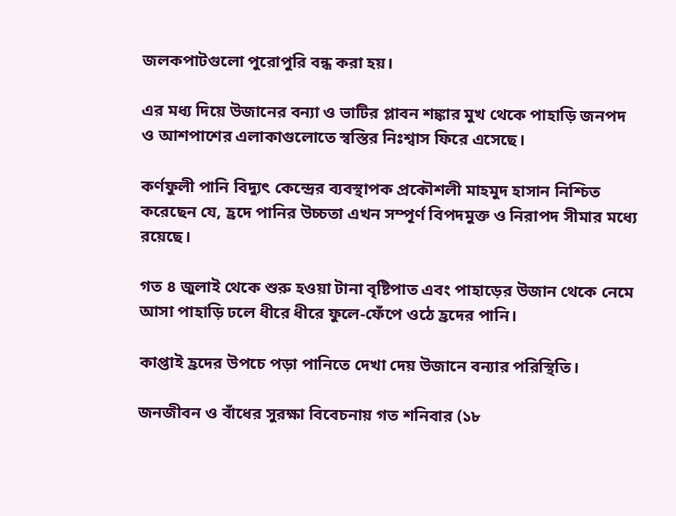জলকপাটগুলো পুরোপুরি বন্ধ করা হয়।

এর মধ্য দিয়ে উজানের বন্যা ও ভাটির প্লাবন শঙ্কার মুখ থেকে পাহাড়ি জনপদ ও আশপাশের এলাকাগুলোতে স্বস্তির নিঃশ্বাস ফিরে এসেছে।

কর্ণফুলী পানি বিদ্যুৎ কেন্দ্রের ব্যবস্থাপক প্রকৌশলী মাহমুদ হাসান নিশ্চিত করেছেন যে, হ্রদে পানির উচ্চতা এখন সম্পূর্ণ বিপদমুক্ত ও নিরাপদ সীমার মধ্যে রয়েছে।

গত ৪ জুলাই থেকে শুরু হওয়া টানা বৃষ্টিপাত এবং পাহাড়ের উজান থেকে নেমে আসা পাহাড়ি ঢলে ধীরে ধীরে ফুলে-ফেঁপে ওঠে হ্রদের পানি।

কাপ্তাই হ্রদের উপচে পড়া পানিতে দেখা দেয় উজানে বন্যার পরিস্থিতি।

জনজীবন ও বাঁধের সুরক্ষা বিবেচনায় গত শনিবার (১৮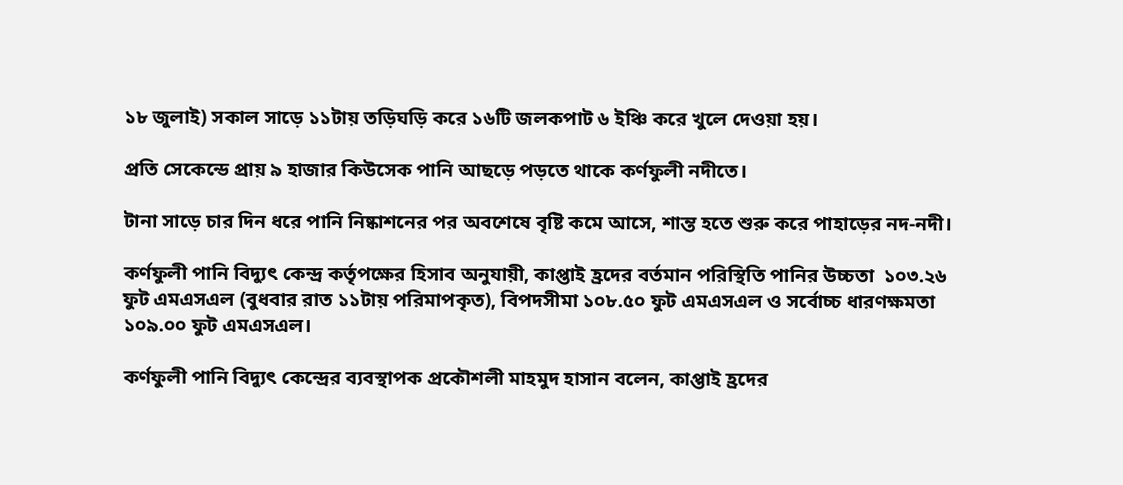১৮ জুলাই) সকাল সাড়ে ১১টায় তড়িঘড়ি করে ১৬টি জলকপাট ৬ ইঞ্চি করে খুলে দেওয়া হয়।

প্রতি সেকেন্ডে প্রায় ৯ হাজার কিউসেক পানি আছড়ে পড়তে থাকে কর্ণফুলী নদীতে।

টানা সাড়ে চার দিন ধরে পানি নিষ্কাশনের পর অবশেষে বৃষ্টি কমে আসে, শান্ত হতে শুরু করে পাহাড়ের নদ-নদী।

কর্ণফুলী পানি বিদ্যুৎ কেন্দ্র কর্তৃপক্ষের হিসাব অনুযায়ী, কাপ্তাই হ্রদের বর্তমান পরিস্থিতি পানির উচ্চতা  ১০৩.২৬ ফুট এমএসএল (বুধবার রাত ১১টায় পরিমাপকৃত), বিপদসীমা ১০৮.৫০ ফুট এমএসএল ও সর্বোচ্চ ধারণক্ষমতা ১০৯.০০ ফুট এমএসএল।

কর্ণফুলী পানি বিদ্যুৎ কেন্দ্রের ব্যবস্থাপক প্রকৌশলী মাহমুদ হাসান বলেন, কাপ্তাই হ্রদের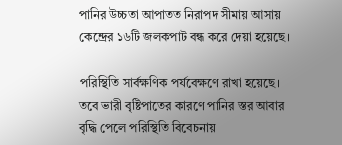পানির উচ্চতা আপাতত নিরাপদ সীমায় আসায় কেন্দ্রের ১৬টি জলকপাট বন্ধ করে দেয়া হয়েছে।

পরিস্থিতি সার্বক্ষণিক পর্যবেক্ষণে রাখা হয়েছে। তবে ভারী বৃষ্টিপাতের কারণে পানির স্তর আবার বৃদ্ধি পেলে পরিস্থিতি বিবেচনায়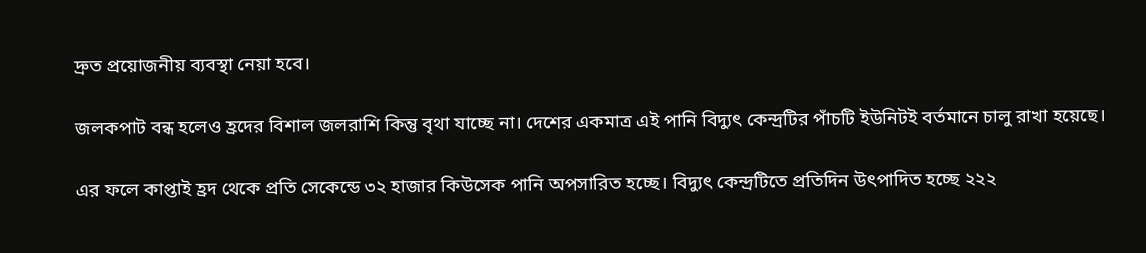দ্রুত প্রয়োজনীয় ব্যবস্থা নেয়া হবে।

জলকপাট বন্ধ হলেও হ্রদের বিশাল জলরাশি কিন্তু বৃথা যাচ্ছে না। দেশের একমাত্র এই পানি বিদ্যুৎ কেন্দ্রটির পাঁচটি ইউনিটই বর্তমানে চালু রাখা হয়েছে।

এর ফলে কাপ্তাই হ্রদ থেকে প্রতি সেকেন্ডে ৩২ হাজার কিউসেক পানি অপসারিত হচ্ছে। বিদ্যুৎ কেন্দ্রটিতে প্রতিদিন উৎপাদিত হচ্ছে ২২২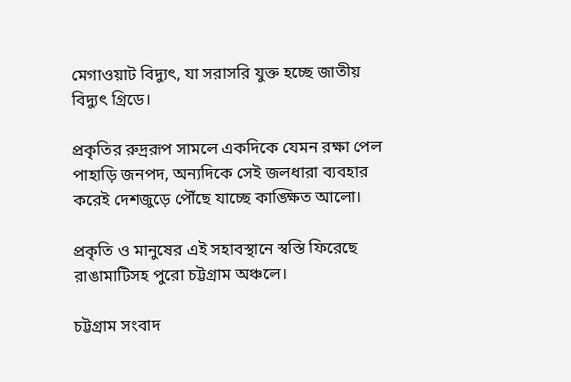মেগাওয়াট বিদ্যুৎ, যা সরাসরি যুক্ত হচ্ছে জাতীয় বিদ্যুৎ গ্রিডে।

প্রকৃতির রুদ্ররূপ সামলে একদিকে যেমন রক্ষা পেল পাহাড়ি জনপদ, অন্যদিকে সেই জলধারা ব্যবহার করেই দেশজুড়ে পৌঁছে যাচ্ছে কাঙ্ক্ষিত আলো।

প্রকৃতি ও মানুষের এই সহাবস্থানে স্বস্তি ফিরেছে রাঙামাটিসহ পুরো চট্টগ্রাম অঞ্চলে।

চট্টগ্রাম সংবাদ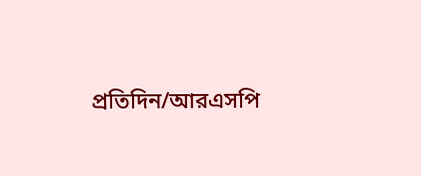প্রতিদিন/আরএসপি